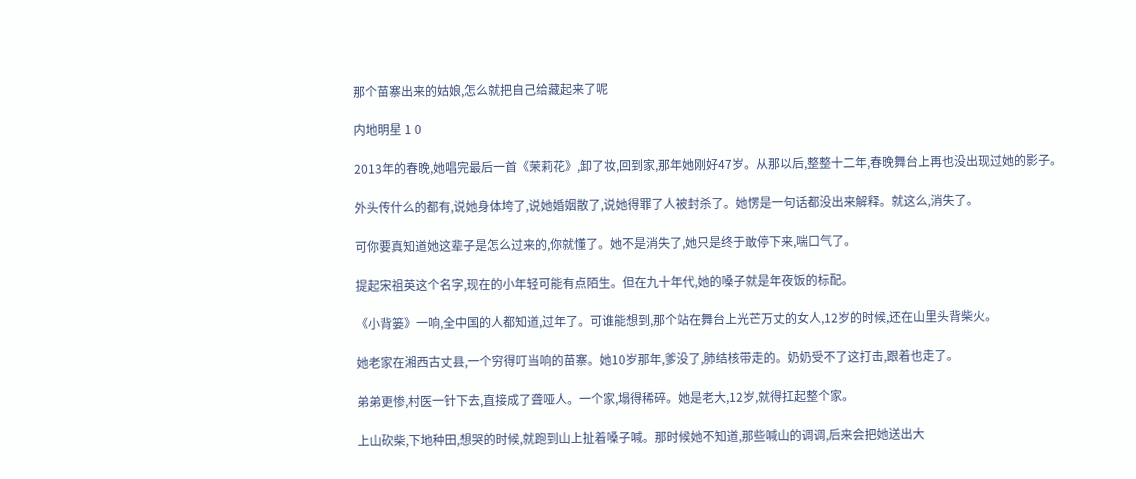那个苗寨出来的姑娘,怎么就把自己给藏起来了呢

内地明星 1 0

2013年的春晚,她唱完最后一首《茉莉花》,卸了妆,回到家,那年她刚好47岁。从那以后,整整十二年,春晚舞台上再也没出现过她的影子。

外头传什么的都有,说她身体垮了,说她婚姻散了,说她得罪了人被封杀了。她愣是一句话都没出来解释。就这么,消失了。

可你要真知道她这辈子是怎么过来的,你就懂了。她不是消失了,她只是终于敢停下来,喘口气了。

提起宋祖英这个名字,现在的小年轻可能有点陌生。但在九十年代,她的嗓子就是年夜饭的标配。

《小背篓》一响,全中国的人都知道,过年了。可谁能想到,那个站在舞台上光芒万丈的女人,12岁的时候,还在山里头背柴火。

她老家在湘西古丈县,一个穷得叮当响的苗寨。她10岁那年,爹没了,肺结核带走的。奶奶受不了这打击,跟着也走了。

弟弟更惨,村医一针下去,直接成了聋哑人。一个家,塌得稀碎。她是老大,12岁,就得扛起整个家。

上山砍柴,下地种田,想哭的时候,就跑到山上扯着嗓子喊。那时候她不知道,那些喊山的调调,后来会把她送出大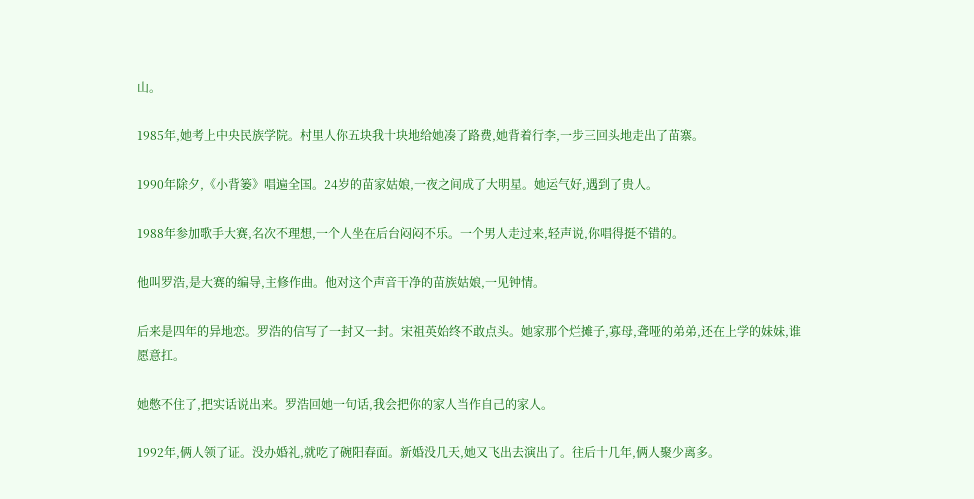山。

1985年,她考上中央民族学院。村里人你五块我十块地给她凑了路费,她背着行李,一步三回头地走出了苗寨。

1990年除夕,《小背篓》唱遍全国。24岁的苗家姑娘,一夜之间成了大明星。她运气好,遇到了贵人。

1988年参加歌手大赛,名次不理想,一个人坐在后台闷闷不乐。一个男人走过来,轻声说,你唱得挺不错的。

他叫罗浩,是大赛的编导,主修作曲。他对这个声音干净的苗族姑娘,一见钟情。

后来是四年的异地恋。罗浩的信写了一封又一封。宋祖英始终不敢点头。她家那个烂摊子,寡母,聋哑的弟弟,还在上学的妹妹,谁愿意扛。

她憋不住了,把实话说出来。罗浩回她一句话,我会把你的家人当作自己的家人。

1992年,俩人领了证。没办婚礼,就吃了碗阳春面。新婚没几天,她又飞出去演出了。往后十几年,俩人聚少离多。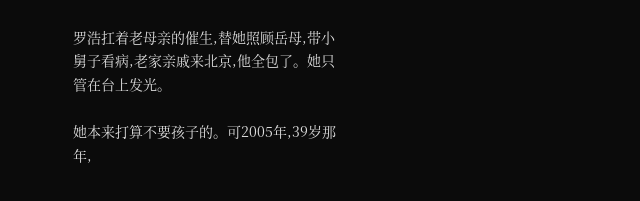罗浩扛着老母亲的催生,替她照顾岳母,带小舅子看病,老家亲戚来北京,他全包了。她只管在台上发光。

她本来打算不要孩子的。可2005年,39岁那年,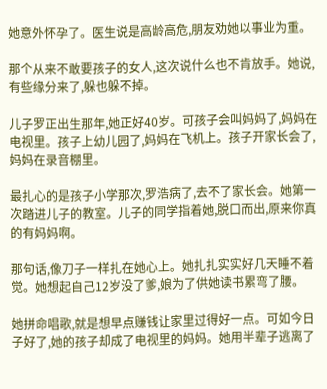她意外怀孕了。医生说是高龄高危,朋友劝她以事业为重。

那个从来不敢要孩子的女人,这次说什么也不肯放手。她说,有些缘分来了,躲也躲不掉。

儿子罗正出生那年,她正好40岁。可孩子会叫妈妈了,妈妈在电视里。孩子上幼儿园了,妈妈在飞机上。孩子开家长会了,妈妈在录音棚里。

最扎心的是孩子小学那次,罗浩病了,去不了家长会。她第一次踏进儿子的教室。儿子的同学指着她,脱口而出,原来你真的有妈妈啊。

那句话,像刀子一样扎在她心上。她扎扎实实好几天睡不着觉。她想起自己12岁没了爹,娘为了供她读书累弯了腰。

她拼命唱歌,就是想早点赚钱让家里过得好一点。可如今日子好了,她的孩子却成了电视里的妈妈。她用半辈子逃离了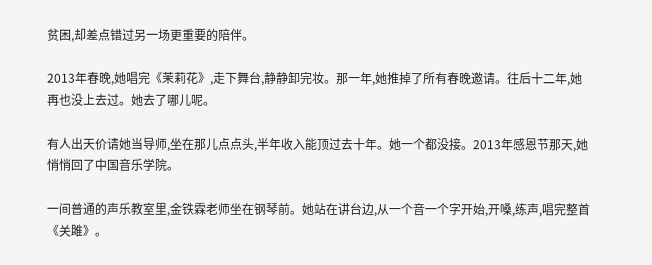贫困,却差点错过另一场更重要的陪伴。

2013年春晚,她唱完《茉莉花》,走下舞台,静静卸完妆。那一年,她推掉了所有春晚邀请。往后十二年,她再也没上去过。她去了哪儿呢。

有人出天价请她当导师,坐在那儿点点头,半年收入能顶过去十年。她一个都没接。2013年感恩节那天,她悄悄回了中国音乐学院。

一间普通的声乐教室里,金铁霖老师坐在钢琴前。她站在讲台边,从一个音一个字开始,开嗓,练声,唱完整首《关雎》。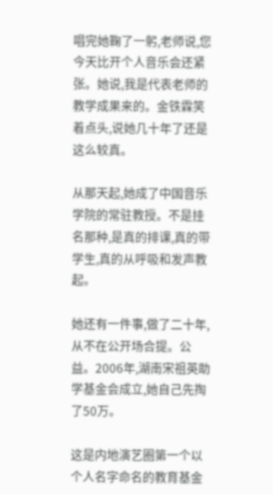唱完她鞠了一躬,老师说,您今天比开个人音乐会还紧张。她说,我是代表老师的教学成果来的。金铁霖笑着点头,说她几十年了还是这么较真。

从那天起,她成了中国音乐学院的常驻教授。不是挂名那种,是真的排课,真的带学生,真的从呼吸和发声教起。

她还有一件事,做了二十年,从不在公开场合提。公益。2006年,湖南宋祖英助学基金会成立,她自己先掏了50万。

这是内地演艺圈第一个以个人名字命名的教育基金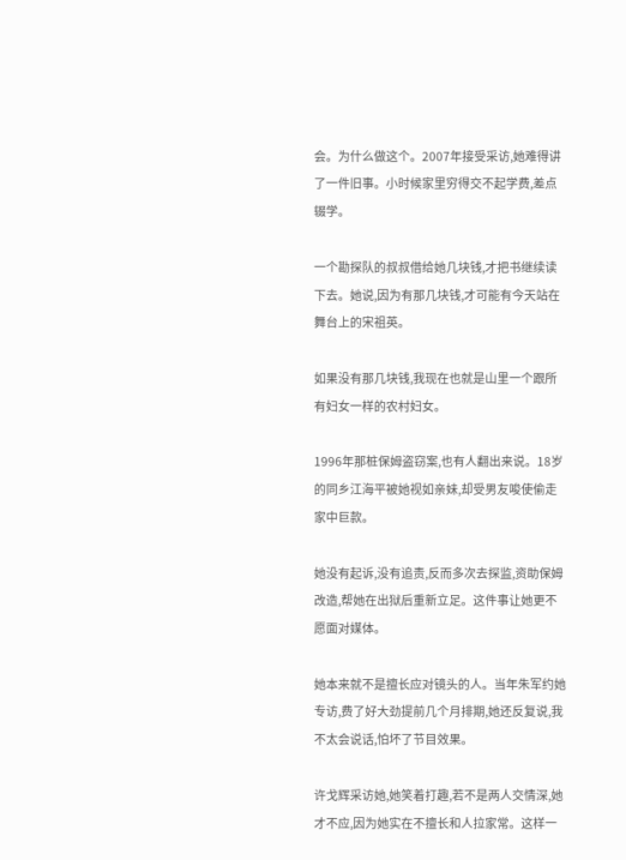会。为什么做这个。2007年接受采访,她难得讲了一件旧事。小时候家里穷得交不起学费,差点辍学。

一个勘探队的叔叔借给她几块钱,才把书继续读下去。她说,因为有那几块钱,才可能有今天站在舞台上的宋祖英。

如果没有那几块钱,我现在也就是山里一个跟所有妇女一样的农村妇女。

1996年那桩保姆盗窃案,也有人翻出来说。18岁的同乡江海平被她视如亲妹,却受男友唆使偷走家中巨款。

她没有起诉,没有追责,反而多次去探监,资助保姆改造,帮她在出狱后重新立足。这件事让她更不愿面对媒体。

她本来就不是擅长应对镜头的人。当年朱军约她专访,费了好大劲提前几个月排期,她还反复说,我不太会说话,怕坏了节目效果。

许戈辉采访她,她笑着打趣,若不是两人交情深,她才不应,因为她实在不擅长和人拉家常。这样一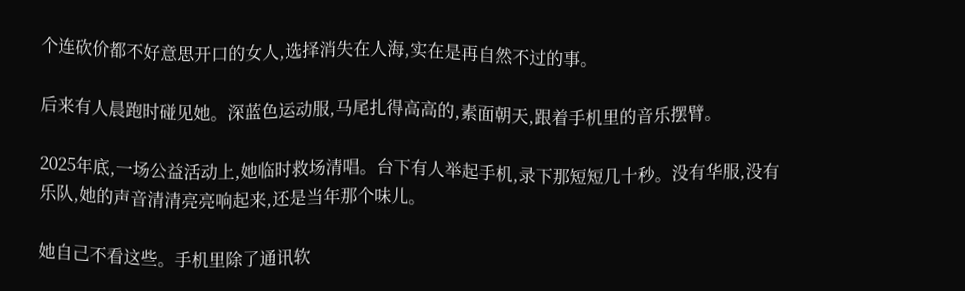个连砍价都不好意思开口的女人,选择消失在人海,实在是再自然不过的事。

后来有人晨跑时碰见她。深蓝色运动服,马尾扎得高高的,素面朝天,跟着手机里的音乐摆臂。

2025年底,一场公益活动上,她临时救场清唱。台下有人举起手机,录下那短短几十秒。没有华服,没有乐队,她的声音清清亮亮响起来,还是当年那个味儿。

她自己不看这些。手机里除了通讯软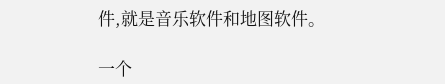件,就是音乐软件和地图软件。

一个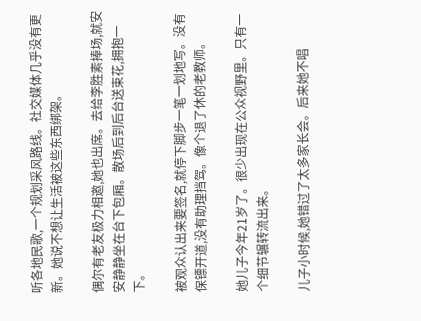听各地民歌,一个规划采风路线。社交媒体几乎没有更新。她说不想让生活被这些东西绑架。

偶尔有老友极力相邀,她也出席。去给李胜素捧场,就安安静静坐在台下包厢。散场后到后台送束花,拥抱一下。

被观众认出来要签名,就停下脚步一笔一划地写。没有保镖开道,没有助理挡驾。像个退了休的老教师。

她儿子今年21岁了。很少出现在公众视野里。只有一个细节辗转流出来。

儿子小时候,她错过了太多家长会。后来她不唱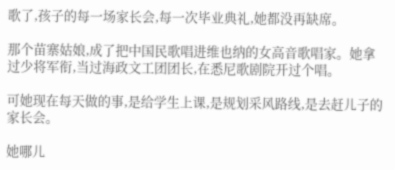歌了,孩子的每一场家长会,每一次毕业典礼,她都没再缺席。

那个苗寨姑娘,成了把中国民歌唱进维也纳的女高音歌唱家。她拿过少将军衔,当过海政文工团团长,在悉尼歌剧院开过个唱。

可她现在每天做的事,是给学生上课,是规划采风路线,是去赶儿子的家长会。

她哪儿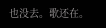也没去。歌还在。